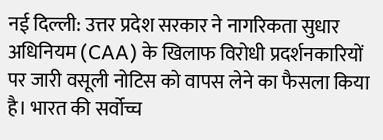नई दिल्ली: उत्तर प्रदेश सरकार ने नागरिकता सुधार अधिनियम (CAA) के खिलाफ विरोधी प्रदर्शनकारियों पर जारी वसूली नोटिस को वापस लेने का फैसला किया है। भारत की सर्वोच्च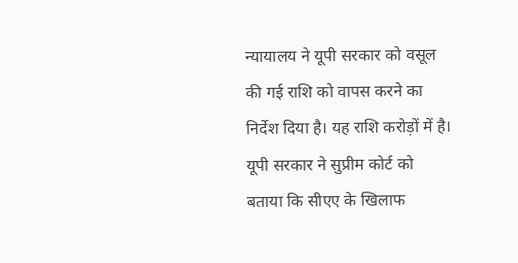न्यायालय ने यूपी सरकार को वसूल की गई राशि को वापस करने का निर्देश दिया है। यह राशि करोड़ों में है। यूपी सरकार ने सुप्रीम कोर्ट को बताया कि सीएए के खिलाफ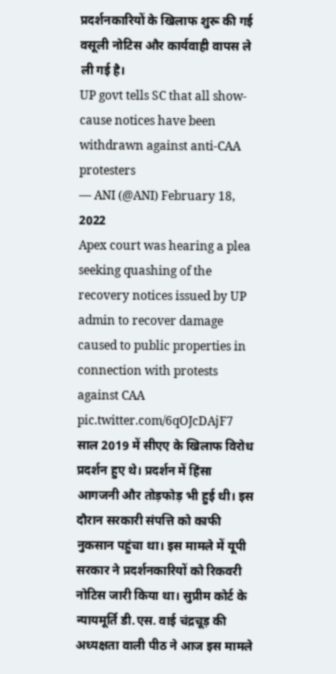प्रदर्शनकारियों के खिलाफ शुरू की गई वसूली नोटिस और कार्यवाही वापस ले ली गई है।
UP govt tells SC that all show-cause notices have been withdrawn against anti-CAA protesters
— ANI (@ANI) February 18, 2022
Apex court was hearing a plea seeking quashing of the recovery notices issued by UP admin to recover damage caused to public properties in connection with protests against CAA pic.twitter.com/6qOJcDAjF7
साल 2019 में सीएए के खिलाफ विरोध प्रदर्शन हुए थे। प्रदर्शन में हिंसा आगजनी और तोड़फोड़ भी हुई थी। इस दौरान सरकारी संपत्ति को काफी नुकसान पहुंचा था। इस मामले में यूपी सरकार ने प्रदर्शनकारियों को रिकवरी नोटिस जारी किया था। सुप्रीम कोर्ट के न्यायमूर्ति डी.एस. वाई चंद्रचूड़ की अध्यक्षता वाली पीठ ने आज इस मामले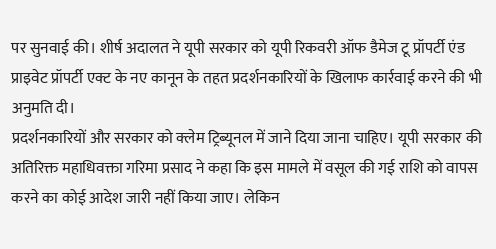पर सुनवाई की। शीर्ष अदालत ने यूपी सरकार को यूपी रिकवरी ऑफ डैमेज टू प्रॉपर्टी एंड प्राइवेट प्रॉपर्टी एक्ट के नए कानून के तहत प्रदर्शनकारियों के खिलाफ कार्रवाई करने की भी अनुमति दी।
प्रदर्शनकारियों और सरकार को क्लेम ट्रिब्यूनल में जाने दिया जाना चाहिए। यूपी सरकार की अतिरिक्त महाधिवक्ता गरिमा प्रसाद ने कहा कि इस मामले में वसूल की गई राशि को वापस करने का कोई आदेश जारी नहीं किया जाए। लेकिन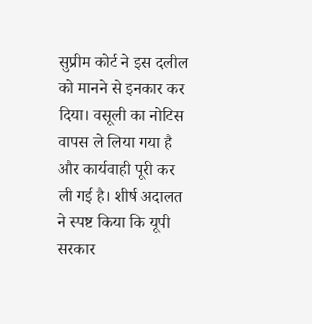सुप्रीम कोर्ट ने इस दलील को मानने से इनकार कर दिया। वसूली का नोटिस वापस ले लिया गया है और कार्यवाही पूरी कर ली गई है। शीर्ष अदालत ने स्पष्ट किया कि यूपी सरकार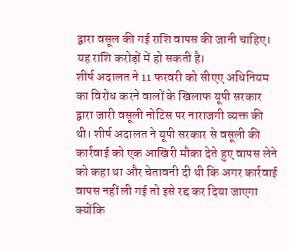द्वारा वसूल की गई राशि वापस की जानी चाहिए। यह राशि करोड़ों में हो सकती है।
शीर्ष अदालत ने 11 फरवरी को सीएए अधिनियम का विरोध करने वालों के खिलाफ यूपी सरकार द्वारा जारी वसूली नोटिस पर नाराजगी व्यक्त की थी। शीर्ष अदालत ने यूपी सरकार से वसूली की कार्रवाई को एक आखिरी मौका देते हुए वापस लेने को कहा था और चेतावनी दी थी कि अगर कार्रवाई वापस नहीं ली गई तो इसे रद्द कर दिया जाएगा क्योंकि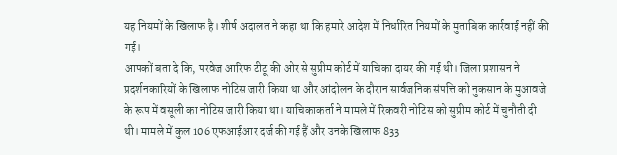यह नियमों के खिलाफ है। शीर्ष अदालत ने कहा था कि हमारे आदेश में निर्धारित नियमों के मुताबिक कार्रवाई नहीं की गई।
आपकों बता दे कि, परवेज आरिफ टीटू की ओर से सुप्रीम कोर्ट में याचिका दायर की गई थी। जिला प्रशासन ने प्रदर्शनकारियों के खिलाफ नोटिस जारी किया था और आंदोलन के दौरान सार्वजनिक संपत्ति को नुकसान के मुआवजे के रूप में वसूली का नोटिस जारी किया था। याचिकाकर्ता ने मामले में रिकवरी नोटिस को सुप्रीम कोर्ट में चुनौती दी थी। मामले में कुल 106 एफआईआर दर्ज की गई हैं और उनके खिलाफ 833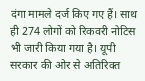दंगा मामले दर्ज किए गए हैं। साथ ही 274 लोगों को रिकवरी नोटिस भी जारी किया गया है। यूपी सरकार की ओर से अतिरिक्त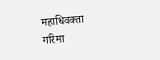महाधिवक्ता गरिमा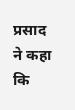प्रसाद ने कहा कि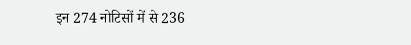इन 274 नोटिसों में से 236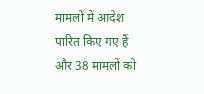मामलों में आदेश पारित किए गए हैं और 38 मामलों को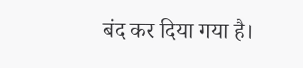बंद कर दिया गया है।